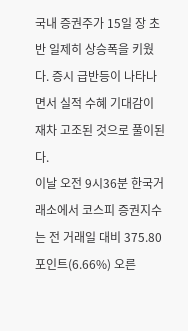국내 증권주가 15일 장 초반 일제히 상승폭을 키웠다. 증시 급반등이 나타나면서 실적 수혜 기대감이 재차 고조된 것으로 풀이된다.
이날 오전 9시36분 한국거래소에서 코스피 증권지수는 전 거래일 대비 375.80포인트(6.66%) 오른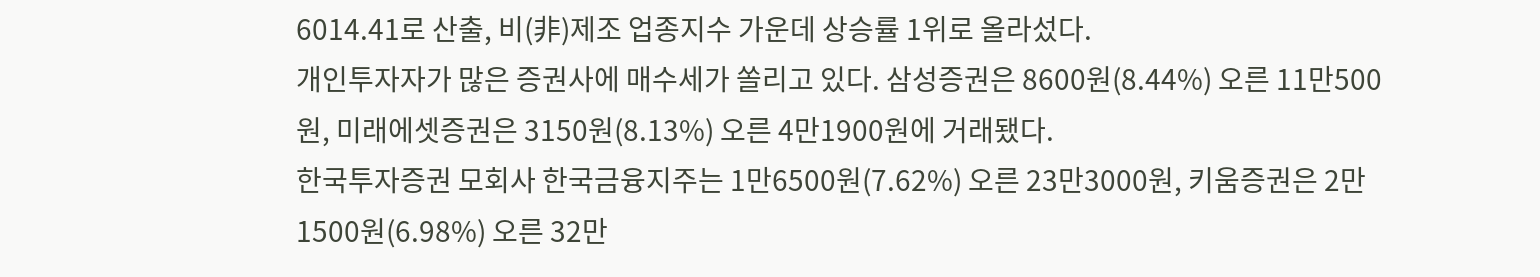6014.41로 산출, 비(非)제조 업종지수 가운데 상승률 1위로 올라섰다.
개인투자자가 많은 증권사에 매수세가 쏠리고 있다. 삼성증권은 8600원(8.44%) 오른 11만500원, 미래에셋증권은 3150원(8.13%) 오른 4만1900원에 거래됐다.
한국투자증권 모회사 한국금융지주는 1만6500원(7.62%) 오른 23만3000원, 키움증권은 2만1500원(6.98%) 오른 32만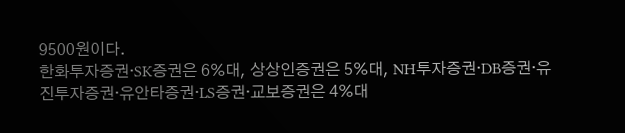9500원이다.
한화투자증권·SK증권은 6%대, 상상인증권은 5%대, NH투자증권·DB증권·유진투자증권·유안타증권·LS증권·교보증권은 4%대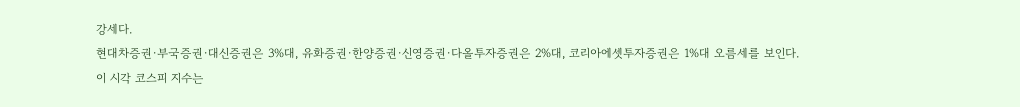강세다.
현대차증권·부국증권·대신증권은 3%대, 유화증권·한양증권·신영증권·다올투자증권은 2%대, 코리아에셋투자증권은 1%대 오름세를 보인다.
이 시각 코스피 지수는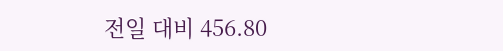전일 대비 456.80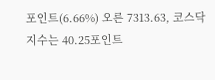포인트(6.66%) 오른 7313.63, 코스닥 지수는 40.25포인트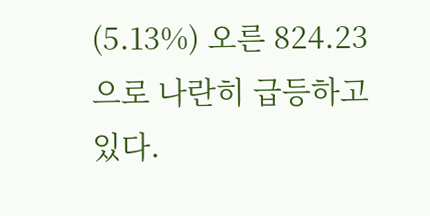(5.13%) 오른 824.23으로 나란히 급등하고 있다.